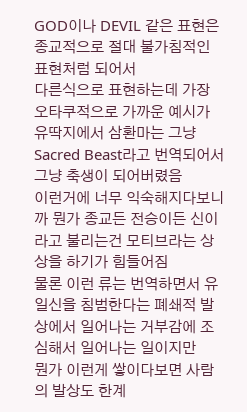GOD이나 DEVIL 같은 표현은 종교적으로 절대 불가침적인 표현처럼 되어서
다른식으로 표현하는데 가장 오타쿠적으로 가까운 예시가
유딱지에서 삼환마는 그냥 Sacred Beast라고 번역되어서 그냥 축생이 되어버렸음
이런거에 너무 익숙해지다보니까 뭔가 종교든 전승이든 신이라고 불리는건 모티브라는 상상을 하기가 힘들어짐
물론 이런 류는 번역하면서 유일신을 침범한다는 폐쇄적 발상에서 일어나는 거부감에 조심해서 일어나는 일이지만
뭔가 이런게 쌓이다보면 사람의 발상도 한계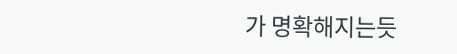가 명확해지는듯